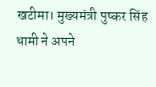खटीमा। मुख्यमंत्री पुष्कर सिंह धामी ने अपने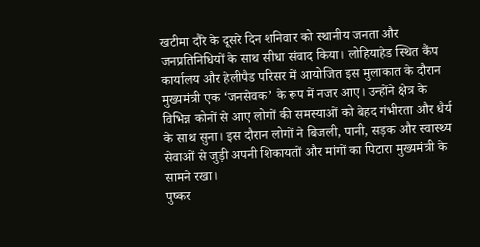खटीमा दौरे के दूसरे दिन शनिवार को स्थानीय जनता और जनप्रतिनिधियों के साथ सीधा संवाद किया। लोहियाहेड स्थित कैंप कार्यालय और हेलीपैड परिसर में आयोजित इस मुलाकात के दौरान मुख्यमंत्री एक ‘जनसेवक’ के रूप में नजर आए। उन्होंने क्षेत्र के विभिन्न कोनों से आए लोगों की समस्याओं को बेहद गंभीरता और धैर्य के साथ सुना। इस दौरान लोगों ने बिजली, पानी, सड़क और स्वास्थ्य सेवाओं से जुड़ी अपनी शिकायतों और मांगों का पिटारा मुख्यमंत्री के सामने रखा।
पुष्कर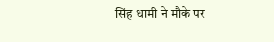सिंह धामी ने मौके पर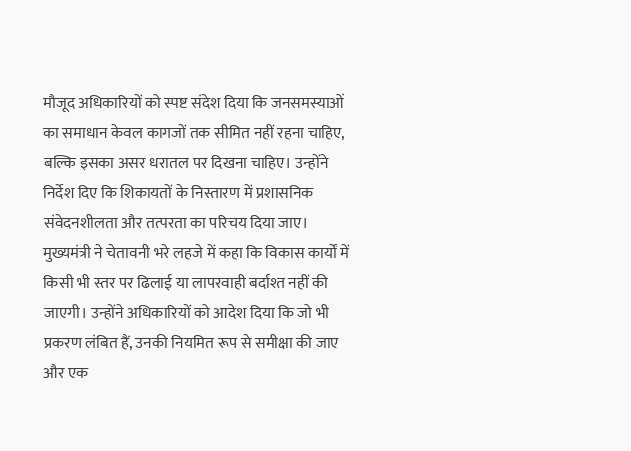मौजूद अधिकारियों को स्पष्ट संदेश दिया कि जनसमस्याओं का समाधान केवल कागजों तक सीमित नहीं रहना चाहिए, बल्कि इसका असर धरातल पर दिखना चाहिए। उन्होंने निर्देश दिए कि शिकायतों के निस्तारण में प्रशासनिक संवेदनशीलता और तत्परता का परिचय दिया जाए। मुख्यमंत्री ने चेतावनी भरे लहजे में कहा कि विकास कार्यों में किसी भी स्तर पर ढिलाई या लापरवाही बर्दाश्त नहीं की जाएगी। उन्होंने अधिकारियों को आदेश दिया कि जो भी प्रकरण लंबित हैं, उनकी नियमित रूप से समीक्षा की जाए और एक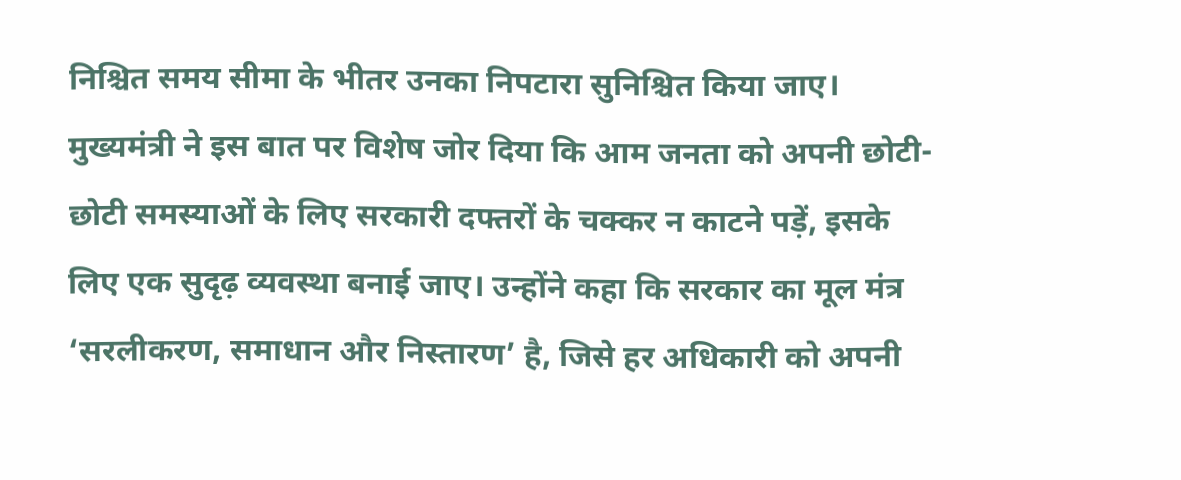निश्चित समय सीमा के भीतर उनका निपटारा सुनिश्चित किया जाए।
मुख्यमंत्री ने इस बात पर विशेष जोर दिया कि आम जनता को अपनी छोटी-छोटी समस्याओं के लिए सरकारी दफ्तरों के चक्कर न काटने पड़ें, इसके लिए एक सुदृढ़ व्यवस्था बनाई जाए। उन्होंने कहा कि सरकार का मूल मंत्र ‘सरलीकरण, समाधान और निस्तारण’ है, जिसे हर अधिकारी को अपनी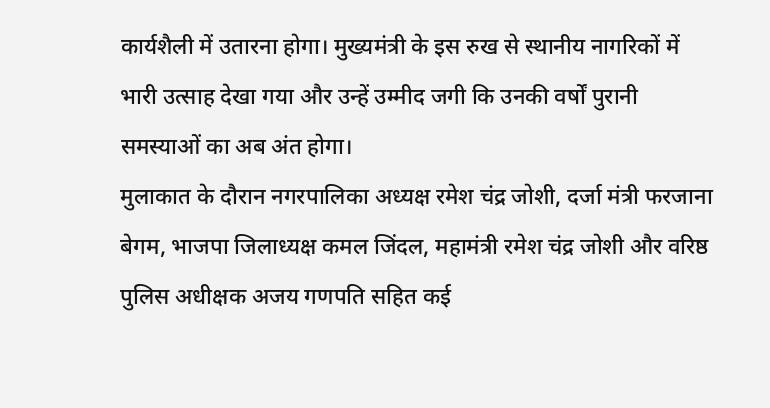कार्यशैली में उतारना होगा। मुख्यमंत्री के इस रुख से स्थानीय नागरिकों में भारी उत्साह देखा गया और उन्हें उम्मीद जगी कि उनकी वर्षों पुरानी समस्याओं का अब अंत होगा।
मुलाकात के दौरान नगरपालिका अध्यक्ष रमेश चंद्र जोशी, दर्जा मंत्री फरजाना बेगम, भाजपा जिलाध्यक्ष कमल जिंदल, महामंत्री रमेश चंद्र जोशी और वरिष्ठ पुलिस अधीक्षक अजय गणपति सहित कई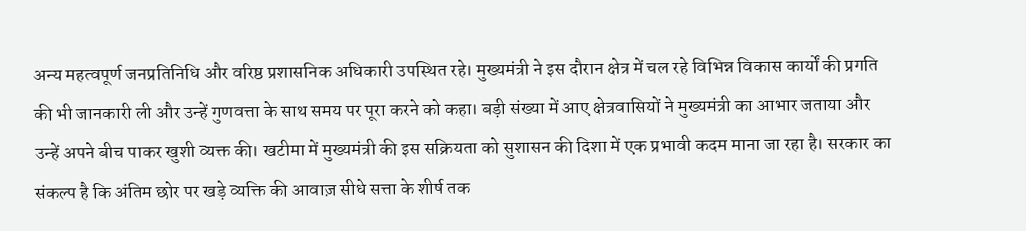अन्य महत्वपूर्ण जनप्रतिनिधि और वरिष्ठ प्रशासनिक अधिकारी उपस्थित रहे। मुख्यमंत्री ने इस दौरान क्षेत्र में चल रहे विभिन्न विकास कार्यों की प्रगति की भी जानकारी ली और उन्हें गुणवत्ता के साथ समय पर पूरा करने को कहा। बड़ी संख्या में आए क्षेत्रवासियों ने मुख्यमंत्री का आभार जताया और उन्हें अपने बीच पाकर खुशी व्यक्त की। खटीमा में मुख्यमंत्री की इस सक्रियता को सुशासन की दिशा में एक प्रभावी कदम माना जा रहा है। सरकार का संकल्प है कि अंतिम छोर पर खड़े व्यक्ति की आवाज़ सीधे सत्ता के शीर्ष तक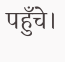पहुँचे।